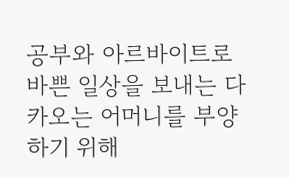공부와 아르바이트로 바쁜 일상을 보내는 다카오는 어머니를 부양하기 위해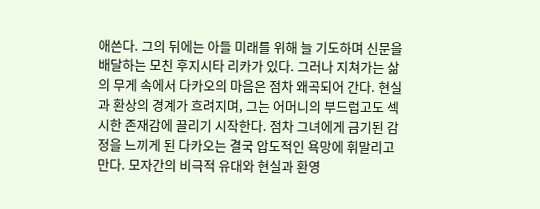애쓴다. 그의 뒤에는 아들 미래를 위해 늘 기도하며 신문을 배달하는 모친 후지시타 리카가 있다. 그러나 지쳐가는 삶의 무게 속에서 다카오의 마음은 점차 왜곡되어 간다. 현실과 환상의 경계가 흐려지며, 그는 어머니의 부드럽고도 섹시한 존재감에 끌리기 시작한다. 점차 그녀에게 금기된 감정을 느끼게 된 다카오는 결국 압도적인 욕망에 휘말리고 만다. 모자간의 비극적 유대와 현실과 환영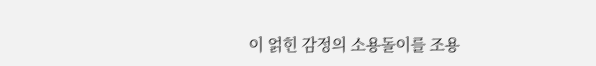이 얽힌 감정의 소용돌이를 조용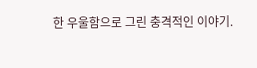한 우울함으로 그린 충격적인 이야기.